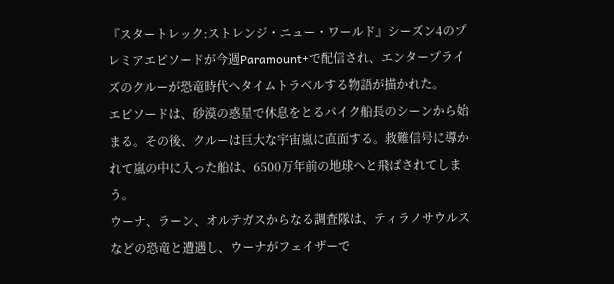『スタートレック:ストレンジ・ニュー・ワールド』シーズン4のプレミアエピソードが今週Paramount+で配信され、エンタープライズのクルーが恐竜時代へタイムトラベルする物語が描かれた。
エピソードは、砂漠の惑星で休息をとるパイク船長のシーンから始まる。その後、クルーは巨大な宇宙嵐に直面する。救難信号に導かれて嵐の中に入った船は、6500万年前の地球へと飛ばされてしまう。
ウーナ、ラーン、オルテガスからなる調査隊は、ティラノサウルスなどの恐竜と遭遇し、ウーナがフェイザーで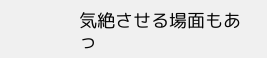気絶させる場面もあっ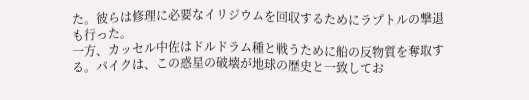た。彼らは修理に必要なイリジウムを回収するためにラプトルの撃退も行った。
一方、カッセル中佐はドルドラム種と戦うために船の反物質を奪取する。パイクは、この惑星の破壊が地球の歴史と一致してお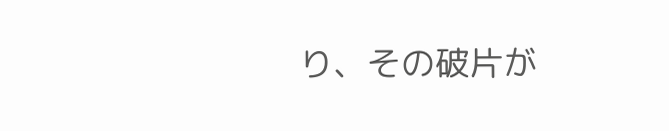り、その破片が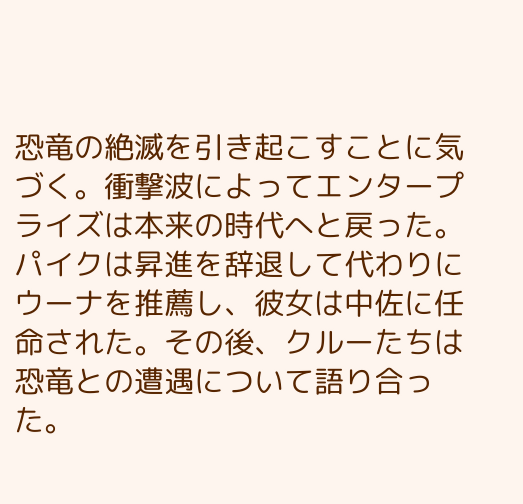恐竜の絶滅を引き起こすことに気づく。衝撃波によってエンタープライズは本来の時代へと戻った。
パイクは昇進を辞退して代わりにウーナを推薦し、彼女は中佐に任命された。その後、クルーたちは恐竜との遭遇について語り合った。